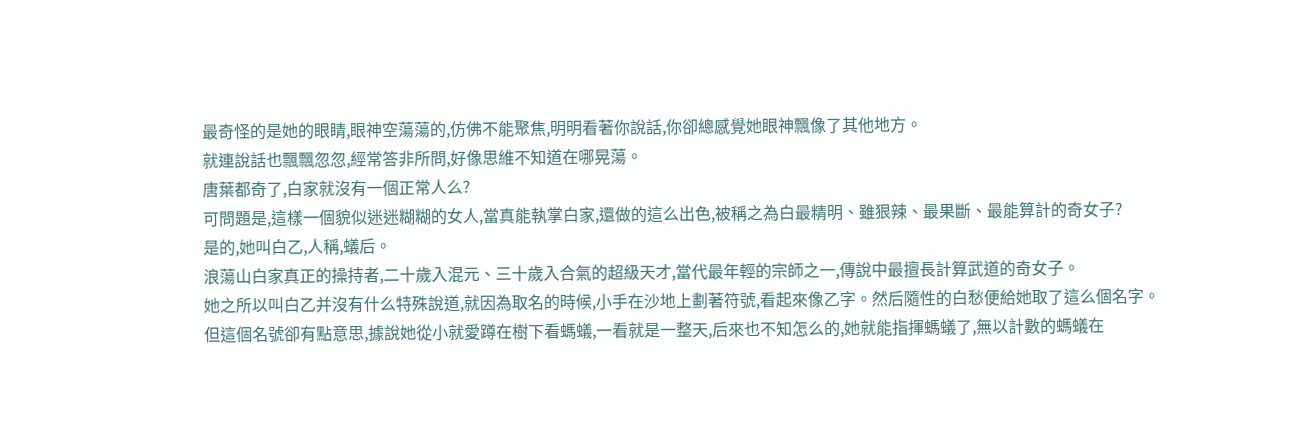最奇怪的是她的眼睛,眼神空蕩蕩的,仿佛不能聚焦,明明看著你說話,你卻總感覺她眼神飄像了其他地方。
就連說話也飄飄忽忽,經常答非所問,好像思維不知道在哪晃蕩。
唐葉都奇了,白家就沒有一個正常人么?
可問題是,這樣一個貌似迷迷糊糊的女人,當真能執掌白家,還做的這么出色,被稱之為白最精明、雖狠辣、最果斷、最能算計的奇女子?
是的,她叫白乙,人稱,蟻后。
浪蕩山白家真正的操持者,二十歲入混元、三十歲入合氣的超級天才,當代最年輕的宗師之一,傳說中最擅長計算武道的奇女子。
她之所以叫白乙并沒有什么特殊說道,就因為取名的時候,小手在沙地上劃著符號,看起來像乙字。然后隨性的白愁便給她取了這么個名字。
但這個名號卻有點意思,據說她從小就愛蹲在樹下看螞蟻,一看就是一整天,后來也不知怎么的,她就能指揮螞蟻了,無以計數的螞蟻在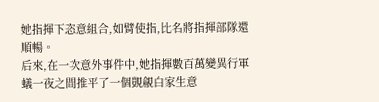她指揮下恣意組合,如臂使指,比名將指揮部隊還順暢。
后來,在一次意外事件中,她指揮數百萬變異行軍蟻一夜之間推平了一個覬覦白家生意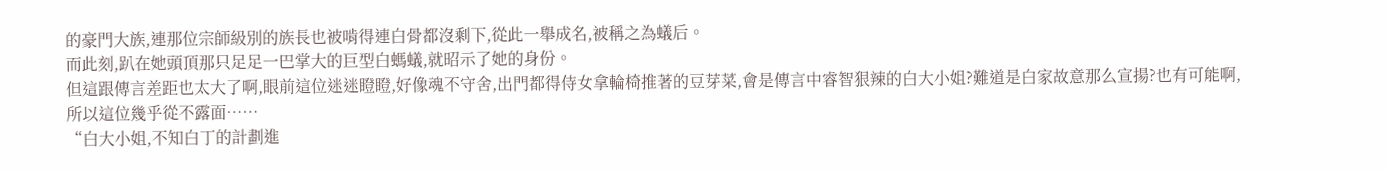的豪門大族,連那位宗師級別的族長也被啃得連白骨都沒剩下,從此一舉成名,被稱之為蟻后。
而此刻,趴在她頭頂那只足足一巴掌大的巨型白螞蟻,就昭示了她的身份。
但這跟傳言差距也太大了啊,眼前這位迷迷瞪瞪,好像魂不守舍,出門都得侍女拿輪椅推著的豆芽菜,會是傳言中睿智狠辣的白大小姐?難道是白家故意那么宣揚?也有可能啊,所以這位幾乎從不露面……
“白大小姐,不知白丁的計劃進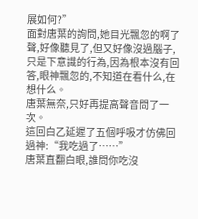展如何?”
面對唐葉的詢問,她目光飄忽的啊了聲,好像聽見了,但又好像沒過腦子,只是下意識的行為,因為根本沒有回答,眼神飄忽的,不知道在看什么,在想什么。
唐葉無奈,只好再提高聲音問了一次。
這回白乙延遲了五個呼吸才仿佛回過神:“我吃過了……”
唐葉直翻白眼,誰問你吃沒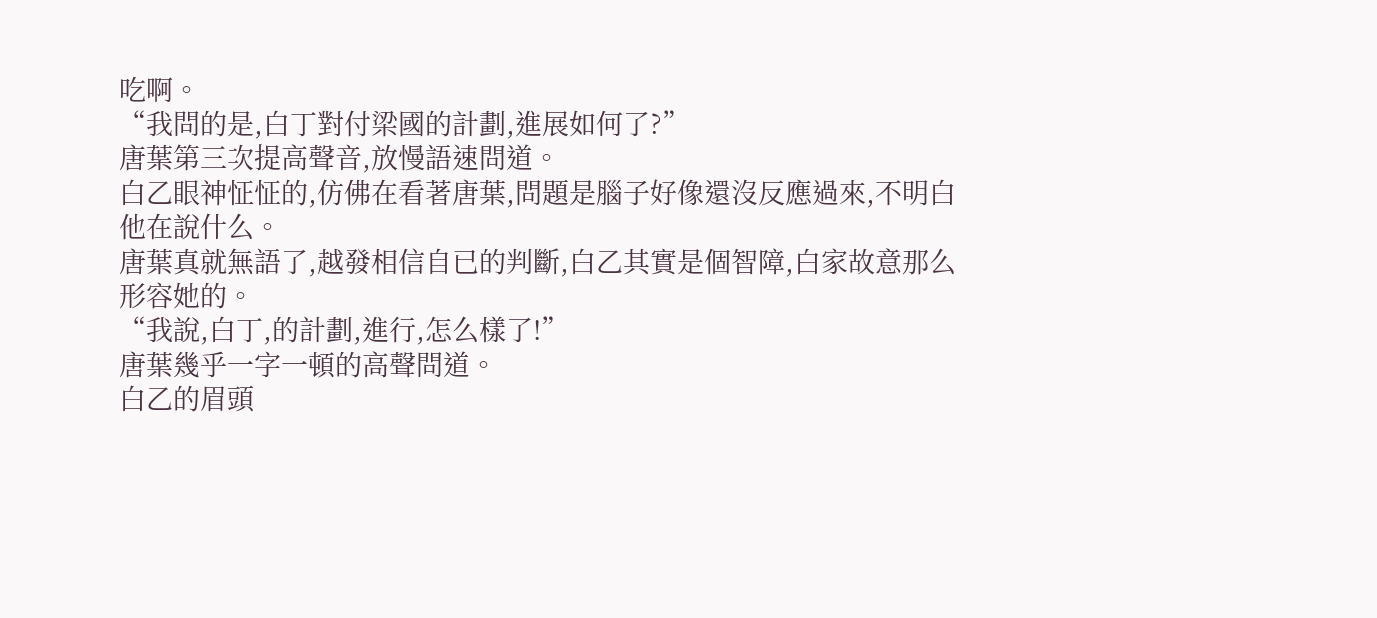吃啊。
“我問的是,白丁對付梁國的計劃,進展如何了?”
唐葉第三次提高聲音,放慢語速問道。
白乙眼神怔怔的,仿佛在看著唐葉,問題是腦子好像還沒反應過來,不明白他在說什么。
唐葉真就無語了,越發相信自已的判斷,白乙其實是個智障,白家故意那么形容她的。
“我說,白丁,的計劃,進行,怎么樣了!”
唐葉幾乎一字一頓的高聲問道。
白乙的眉頭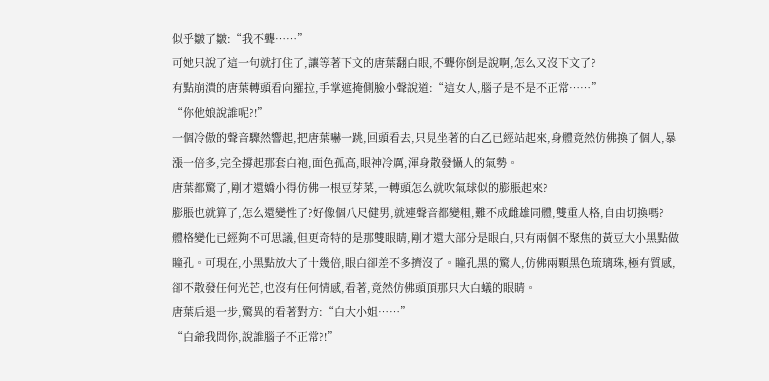似乎皺了皺:“我不聾……”
可她只說了這一句就打住了,讓等著下文的唐葉翻白眼,不聾你倒是說啊,怎么又沒下文了?
有點崩潰的唐葉轉頭看向羅拉,手掌遮掩側臉小聲說道:“這女人,腦子是不是不正常……”
“你他娘說誰呢?!”
一個冷傲的聲音驟然響起,把唐葉嚇一跳,回頭看去,只見坐著的白乙已經站起來,身體竟然仿佛換了個人,暴漲一倍多,完全撐起那套白袍,面色孤高,眼神冷厲,渾身散發懾人的氣勢。
唐葉都驚了,剛才還嬌小得仿佛一根豆芽菜,一轉頭怎么就吹氣球似的膨脹起來?
膨脹也就算了,怎么還變性了?好像個八尺健男,就連聲音都變粗,難不成雌雄同體,雙重人格,自由切換嗎?
體格變化已經夠不可思議,但更奇特的是那雙眼睛,剛才還大部分是眼白,只有兩個不聚焦的黃豆大小黑點做瞳孔。可現在,小黑點放大了十幾倍,眼白卻差不多擠沒了。瞳孔黑的驚人,仿佛兩顆黑色琉璃珠,極有質感,卻不散發任何光芒,也沒有任何情感,看著,竟然仿佛頭頂那只大白蟻的眼睛。
唐葉后退一步,驚異的看著對方:“白大小姐……”
“白爺我問你,說誰腦子不正常?!”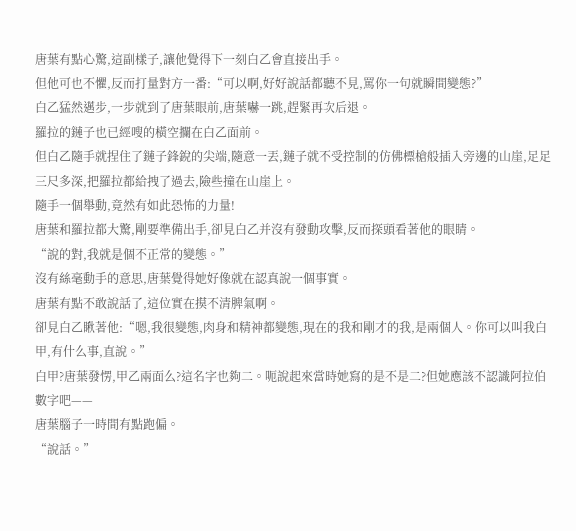唐葉有點心驚,這副樣子,讓他覺得下一刻白乙會直接出手。
但他可也不懼,反而打量對方一番:“可以啊,好好說話都聽不見,罵你一句就瞬間變態?”
白乙猛然邁步,一步就到了唐葉眼前,唐葉嚇一跳,趕緊再次后退。
羅拉的鏈子也已經嗖的橫空攔在白乙面前。
但白乙隨手就捏住了鏈子鋒銳的尖端,隨意一丟,鏈子就不受控制的仿佛標槍般插入旁邊的山崖,足足三尺多深,把羅拉都給拽了過去,險些撞在山崖上。
隨手一個舉動,竟然有如此恐怖的力量!
唐葉和羅拉都大驚,剛要準備出手,卻見白乙并沒有發動攻擊,反而探頭看著他的眼睛。
“說的對,我就是個不正常的變態。”
沒有絲毫動手的意思,唐葉覺得她好像就在認真說一個事實。
唐葉有點不敢說話了,這位實在摸不清脾氣啊。
卻見白乙瞅著他:“嗯,我很變態,肉身和精神都變態,現在的我和剛才的我,是兩個人。你可以叫我白甲,有什么事,直說。”
白甲?唐葉發愣,甲乙兩面么?這名字也夠二。呃說起來當時她寫的是不是二?但她應該不認識阿拉伯數字吧——
唐葉腦子一時間有點跑偏。
“說話。”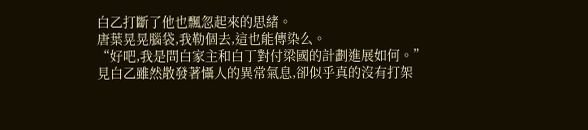白乙打斷了他也飄忽起來的思緒。
唐葉晃晃腦袋,我勒個去,這也能傳染么。
“好吧,我是問白家主和白丁對付梁國的計劃進展如何。”
見白乙雖然散發著懾人的異常氣息,卻似乎真的沒有打架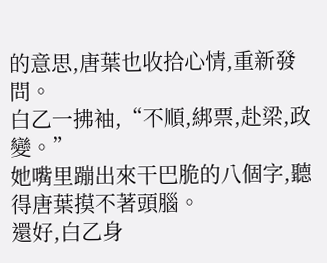的意思,唐葉也收拾心情,重新發問。
白乙一拂袖,“不順,綁票,赴梁,政變。”
她嘴里蹦出來干巴脆的八個字,聽得唐葉摸不著頭腦。
還好,白乙身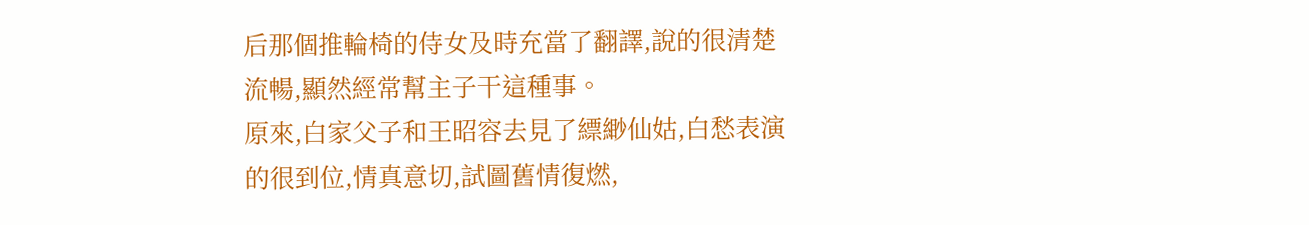后那個推輪椅的侍女及時充當了翻譯,說的很清楚流暢,顯然經常幫主子干這種事。
原來,白家父子和王昭容去見了縹緲仙姑,白愁表演的很到位,情真意切,試圖舊情復燃,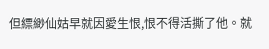但縹緲仙姑早就因愛生恨,恨不得活撕了他。就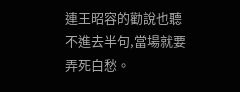連王昭容的勸說也聽不進去半句,當場就要弄死白愁。